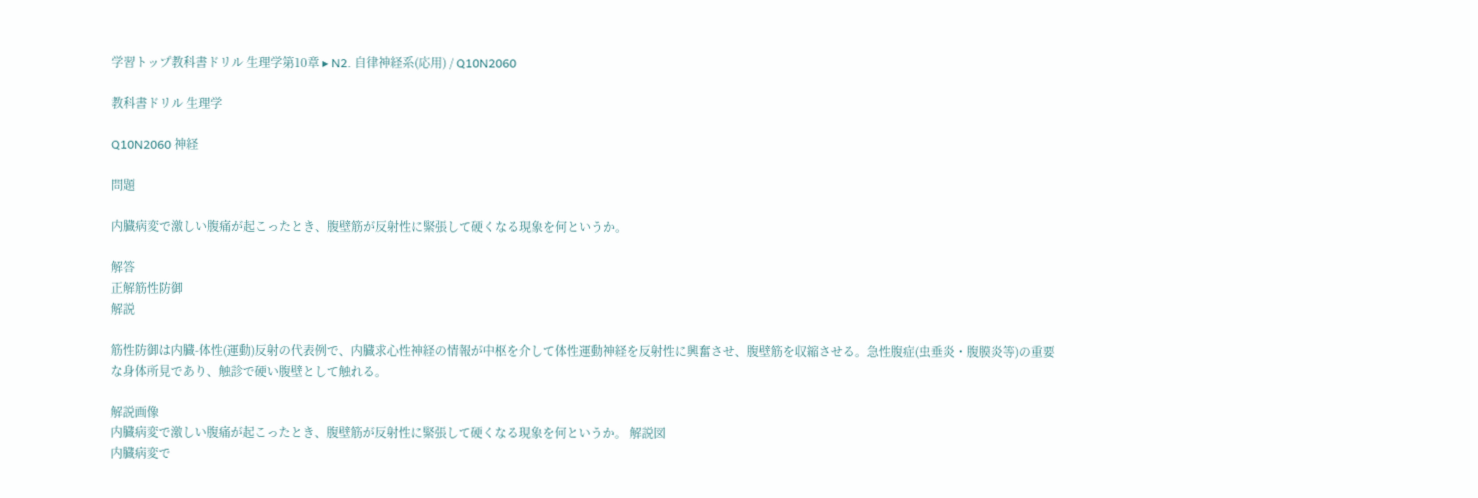学習トップ教科書ドリル 生理学第10章 ▸ N2. 自律神経系(応用) / Q10N2060

教科書ドリル 生理学

Q10N2060 神経

問題

内臓病変で激しい腹痛が起こったとき、腹壁筋が反射性に緊張して硬くなる現象を何というか。

解答
正解筋性防御
解説

筋性防御は内臓-体性(運動)反射の代表例で、内臓求心性神経の情報が中枢を介して体性運動神経を反射性に興奮させ、腹壁筋を収縮させる。急性腹症(虫垂炎・腹膜炎等)の重要な身体所見であり、触診で硬い腹壁として触れる。

解説画像
内臓病変で激しい腹痛が起こったとき、腹壁筋が反射性に緊張して硬くなる現象を何というか。 解説図
内臓病変で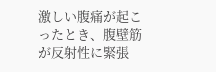激しい腹痛が起こったとき、腹壁筋が反射性に緊張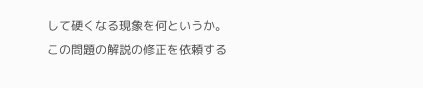して硬くなる現象を何というか。
この問題の解説の修正を依頼する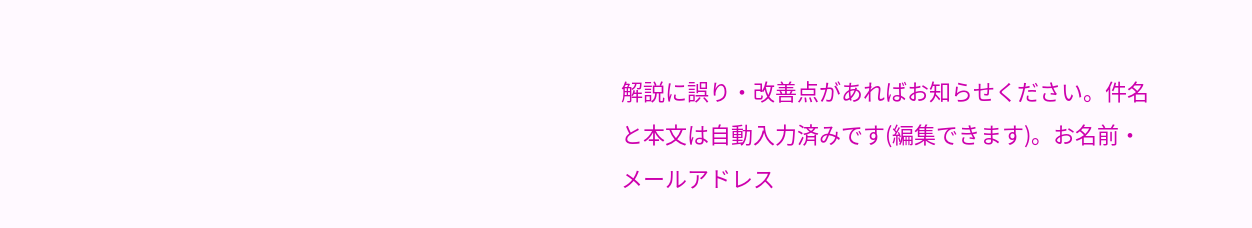解説に誤り・改善点があればお知らせください。件名と本文は自動入力済みです(編集できます)。お名前・メールアドレス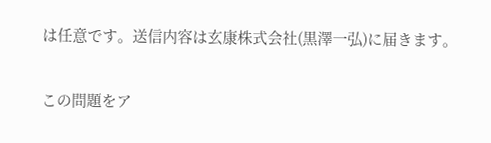は任意です。送信内容は玄康株式会社(黒澤一弘)に届きます。

この問題をア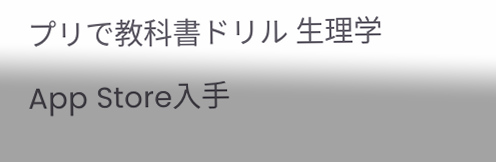プリで教科書ドリル 生理学
App Store入手